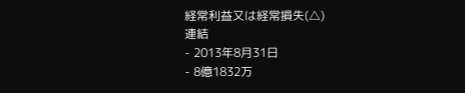経常利益又は経常損失(△)
連結
- 2013年8月31日
- 8億1832万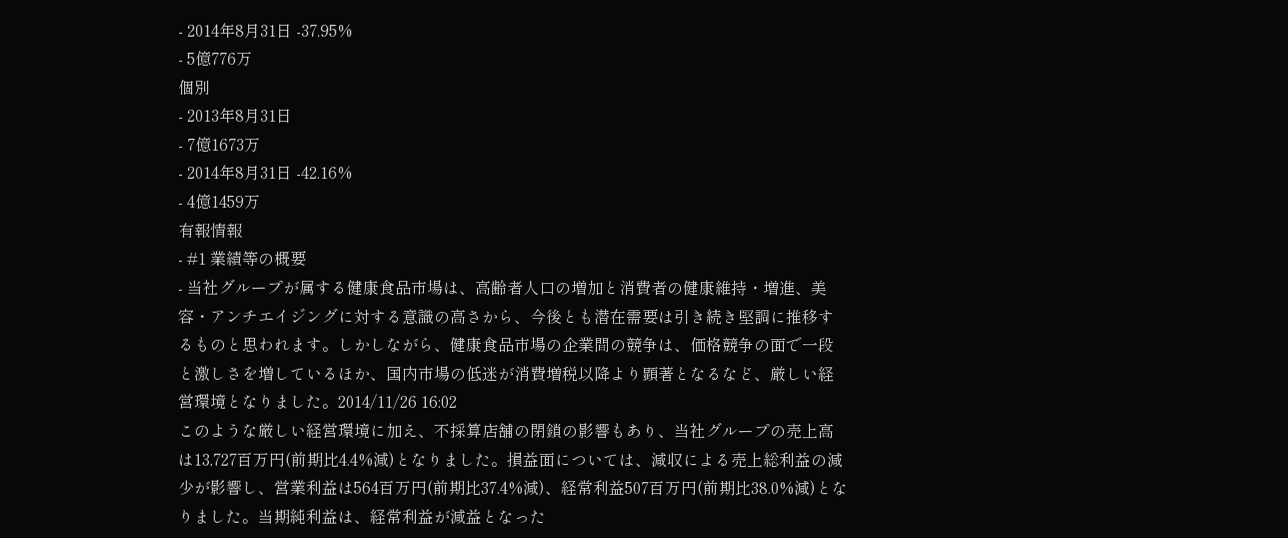- 2014年8月31日 -37.95%
- 5億776万
個別
- 2013年8月31日
- 7億1673万
- 2014年8月31日 -42.16%
- 4億1459万
有報情報
- #1 業績等の概要
- 当社グループが属する健康食品市場は、高齢者人口の増加と消費者の健康維持・増進、美容・アンチエイジングに対する意識の高さから、今後とも潜在需要は引き続き堅調に推移するものと思われます。しかしながら、健康食品市場の企業間の競争は、価格競争の面で一段と激しさを増しているほか、国内市場の低迷が消費増税以降より顕著となるなど、厳しい経営環境となりました。2014/11/26 16:02
このような厳しい経営環境に加え、不採算店舗の閉鎖の影響もあり、当社グループの売上高は13,727百万円(前期比4.4%減)となりました。損益面については、減収による売上総利益の減少が影響し、営業利益は564百万円(前期比37.4%減)、経常利益507百万円(前期比38.0%減)となりました。当期純利益は、経常利益が減益となった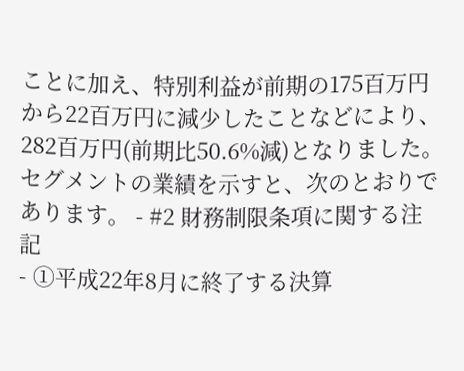ことに加え、特別利益が前期の175百万円から22百万円に減少したことなどにより、282百万円(前期比50.6%減)となりました。
セグメントの業績を示すと、次のとおりであります。 - #2 財務制限条項に関する注記
- ①平成22年8月に終了する決算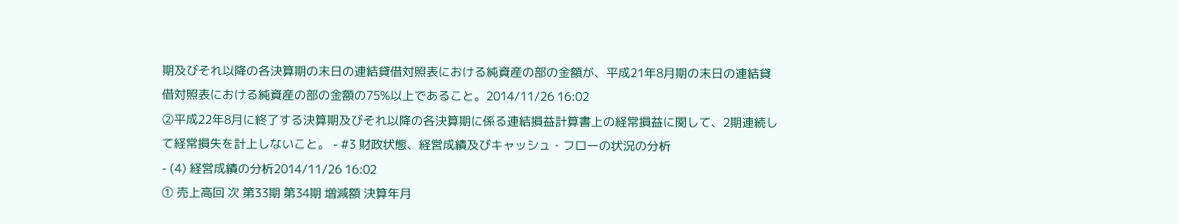期及びそれ以降の各決算期の末日の連結貸借対照表における純資産の部の金額が、平成21年8月期の末日の連結貸借対照表における純資産の部の金額の75%以上であること。2014/11/26 16:02
②平成22年8月に終了する決算期及びそれ以降の各決算期に係る連結損益計算書上の経常損益に関して、2期連続して経常損失を計上しないこと。 - #3 財政状態、経営成績及びキャッシュ・フローの状況の分析
- (4) 経営成績の分析2014/11/26 16:02
① 売上高回 次 第33期 第34期 増減額 決算年月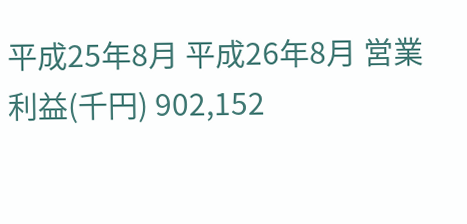平成25年8月 平成26年8月 営業利益(千円) 902,152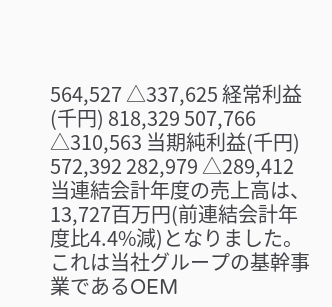564,527 △337,625 経常利益(千円) 818,329 507,766 △310,563 当期純利益(千円) 572,392 282,979 △289,412
当連結会計年度の売上高は、13,727百万円(前連結会計年度比4.4%減)となりました。これは当社グループの基幹事業であるOEM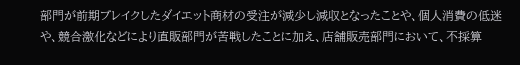部門が前期ブレイクしたダイエット商材の受注が減少し減収となったことや、個人消費の低迷や、競合激化などにより直販部門が苦戦したことに加え、店舗販売部門において、不採算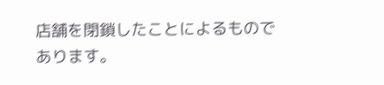店舗を閉鎖したことによるものであります。